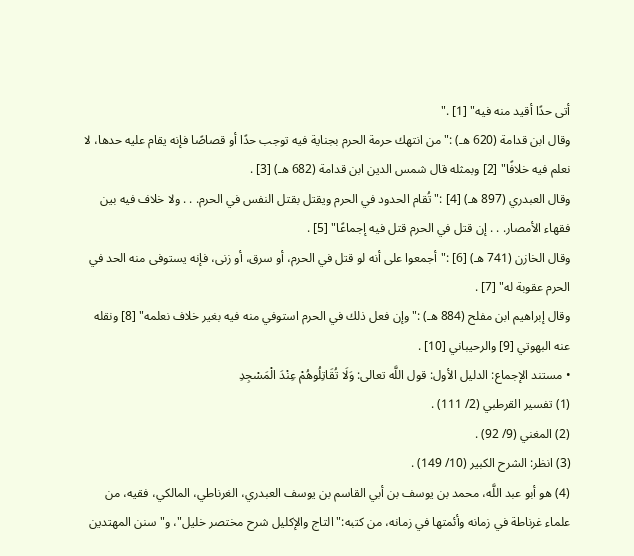أتى حدًا أقيد منه فيه" [1] ."
وقال ابن قدامة (620 هـ) :"من انتهك حرمة الحرم بجناية فيه توجب حدًا أو قصاصًا فإنه يقام عليه حدها، لا نعلم فيه خلافًا" [2] وبمثله قال شمس الدين ابن قدامة (682 هـ) [3] .
وقال العبدري (897 هـ) [4] :"تُقام الحدود في الحرم ويقتل بقتل النفس في الحرم. . . ولا خلاف فيه بين فقهاء الأمصار. . . إن قتل في الحرم قتل فيه إجماعًا" [5] .
وقال الخازن (741 هـ) [6] :"أجمعوا على أنه لو قتل في الحرم، أو سرق، أو زنى، فإنه يستوفى منه الحد في الحرم عقوبة له" [7] .
وقال إبراهيم ابن مفلح (884 هـ) :"وإن فعل ذلك في الحرم استوفي منه فيه بغير خلاف نعلمه" [8] ونقله عنه البهوتي [9] والرحيباني [10] .
• مستند الإجماع: الدليل الأول: قول اللَّه تعالى: وَلَا تُقَاتِلُوهُمْ عِنْدَ الْمَسْجِدِ
(1) تفسير القرطبي (2/ 111) .
(2) المغني (9/ 92) .
(3) انظر: الشرح الكبير (10/ 149) .
(4) هو أبو عبد اللَّه، محمد بن يوسف بن أبي القاسم بن يوسف العبدري، الغرناطي، المالكي، فقيه، من علماء غرناطة في زمانه وأئمتها في زمانه، من كتبه:"التاج والإكليل شرح مختصر خليل"، و"سنن المهتدين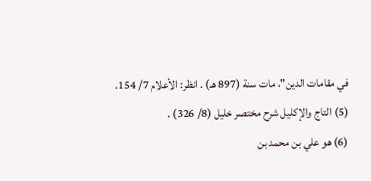في مقامات الدين"، مات سنة (897 هـ) . انظر: الأعلام 7/ 154.
(5) التاج والإكليل شرح مختصر خليل (8/ 326) .
(6) هو علي بن محمد بن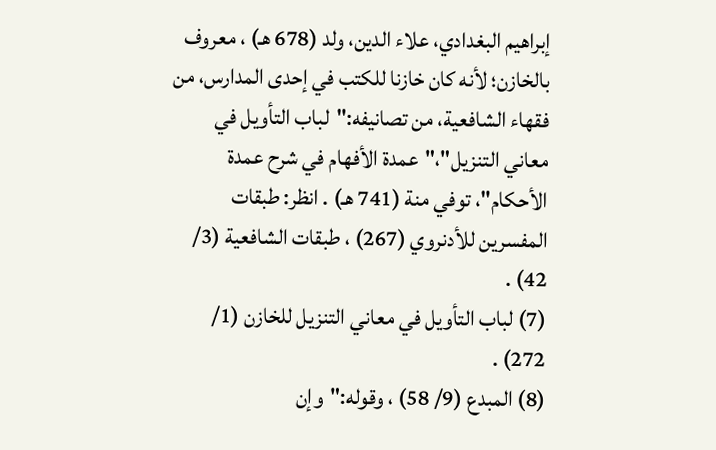إبراهيم البغدادي، علاء الدين، ولد (678 هـ) ، معروف بالخازن؛ لأنه كان خازنا للكتب في إحدى المدارس، من فقهاء الشافعية، من تصانيفه:"لباب التأويل في معاني التنزيل"،"عمدة الأفهام في شرح عمدة الأحكام"، توفي منة (741 هـ) . انظر: طبقات المفسرين للأدنروي (267) ، طبقات الشافعية (3/ 42) .
(7) لباب التأويل في معاني التنزيل للخازن (1/ 272) .
(8) المبدع (9/ 58) ، وقوله:"وإن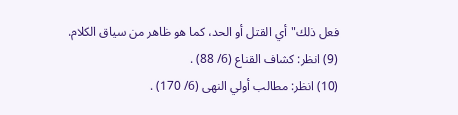فعل ذلك"أي القتل أو الحد، كما هو ظاهر من سياق الكلام.
(9) انظر: كشاف القناع (6/ 88) .
(10) انظر: مطالب أولي النهى (6/ 170) .